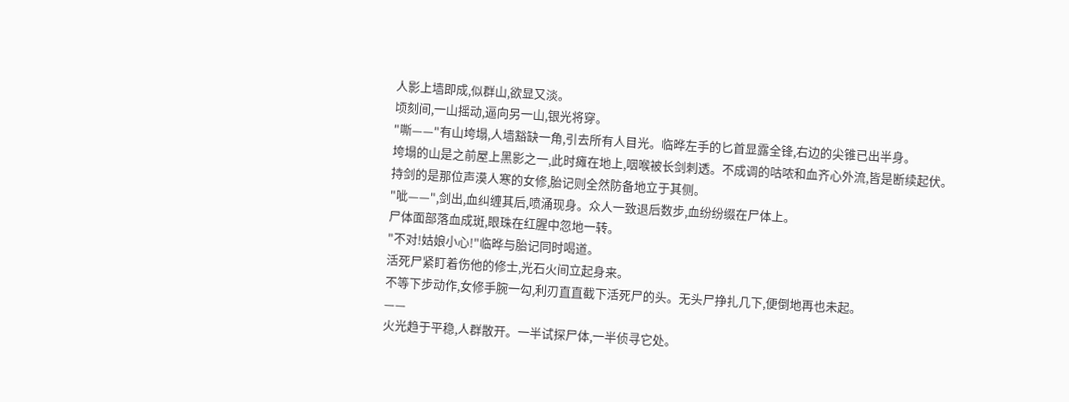人影上墙即成,似群山,欲显又淡。
顷刻间,一山摇动,逼向另一山,银光将穿。
"嘶——"有山垮塌,人墙豁缺一角,引去所有人目光。临晔左手的匕首显露全锋,右边的尖锥已出半身。
垮塌的山是之前屋上黑影之一,此时瘫在地上,咽喉被长剑刺透。不成调的咕哝和血齐心外流,皆是断续起伏。
持剑的是那位声漠人寒的女修,胎记则全然防备地立于其侧。
"呲——",剑出,血纠缠其后,喷涌现身。众人一致退后数步,血纷纷缀在尸体上。
尸体面部落血成斑,眼珠在红腥中忽地一转。
"不对!姑娘小心!"临晔与胎记同时喝道。
活死尸紧盯着伤他的修士,光石火间立起身来。
不等下步动作,女修手腕一勾,利刃直直截下活死尸的头。无头尸挣扎几下,便倒地再也未起。
——
火光趋于平稳,人群散开。一半试探尸体,一半侦寻它处。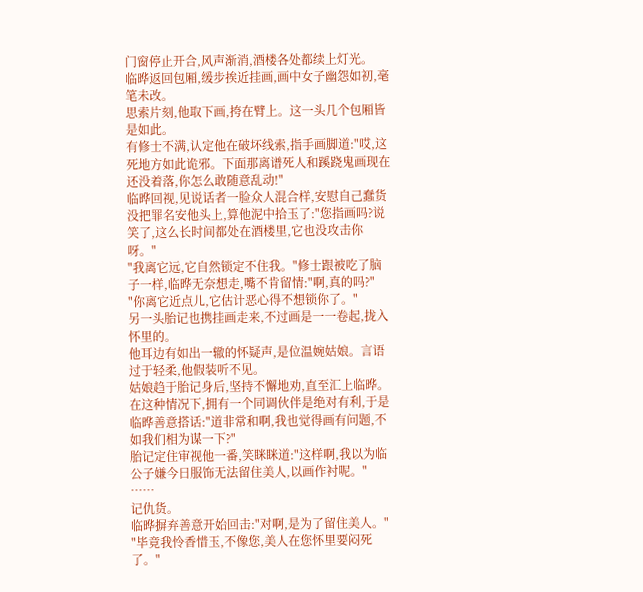门窗停止开合,风声渐消,酒楼各处都续上灯光。
临晔返回包厢,缓步挨近挂画,画中女子幽怨如初,毫笔未改。
思索片刻,他取下画,挎在臂上。这一头几个包厢皆是如此。
有修士不满,认定他在破坏线索,指手画脚道:"哎,这死地方如此诡邪。下面那离谱死人和蹊跷鬼画现在还没着落,你怎么敢随意乱动!"
临晔回视,见说话者一脸众人混合样,安慰自己蠢货没把罪名安他头上,算他泥中拾玉了:"您指画吗?说笑了,这么长时间都处在酒楼里,它也没攻击你呀。"
"我离它远,它自然锁定不住我。"修士跟被吃了脑子一样,临晔无奈想走,嘴不肯留情:"啊,真的吗?"
"你离它近点儿,它估计恶心得不想锁你了。"
另一头胎记也携挂画走来,不过画是一一卷起,拢入怀里的。
他耳边有如出一辙的怀疑声,是位温婉姑娘。言语过于轻柔,他假装听不见。
姑娘趋于胎记身后,坚持不懈地劝,直至汇上临晔。
在这种情况下,拥有一个同调伙伴是绝对有利,于是临晔善意搭话:"道非常和啊,我也觉得画有问题,不如我们相为谋一下?"
胎记定住审视他一番,笑眯眯道:"这样啊,我以为临公子嫌今日服饰无法留住美人,以画作衬呢。"
……
记仇货。
临晔摒弃善意开始回击:"对啊,是为了留住美人。"
"毕竟我怜香惜玉,不像您,美人在您怀里要闷死了。"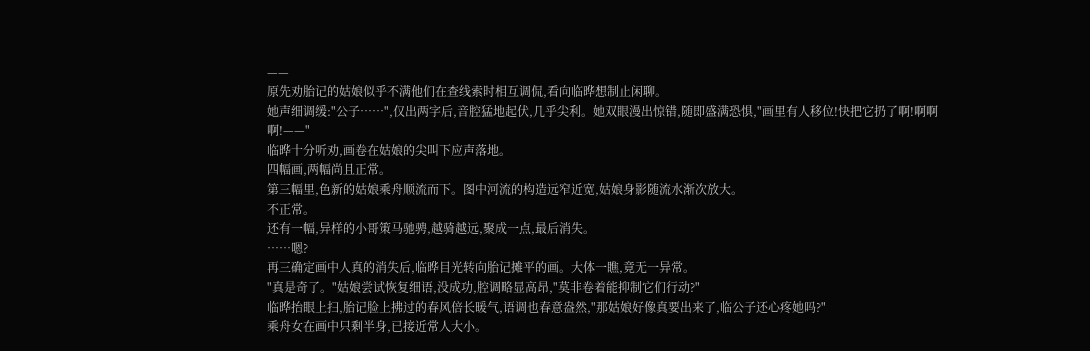——
原先劝胎记的姑娘似乎不满他们在查线索时相互调侃,看向临晔想制止闲聊。
她声细调缓:"公子……",仅出两字后,音腔猛地起伏,几乎尖利。她双眼漫出惊错,随即盛满恐惧,"画里有人移位!快把它扔了啊!啊啊啊!——"
临晔十分听劝,画卷在姑娘的尖叫下应声落地。
四幅画,两幅尚且正常。
第三幅里,色新的姑娘乘舟顺流而下。图中河流的构造远窄近宽,姑娘身影随流水渐次放大。
不正常。
还有一幅,异样的小哥策马驰骋,越骑越远,聚成一点,最后消失。
……嗯?
再三确定画中人真的消失后,临晔目光转向胎记摊平的画。大体一瞧,竟无一异常。
"真是奇了。"姑娘尝试恢复细语,没成功,腔调略显高昂,"莫非卷着能抑制它们行动?"
临晔抬眼上扫,胎记脸上拂过的春风倍长暖气,语调也春意盎然,"那姑娘好像真要出来了,临公子还心疼她吗?"
乘舟女在画中只剩半身,已接近常人大小。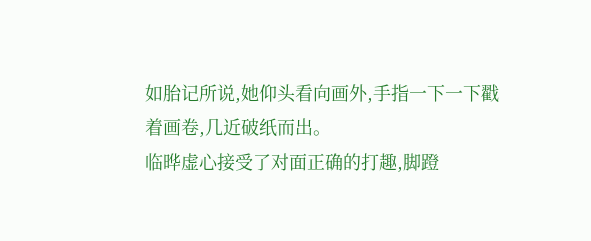如胎记所说,她仰头看向画外,手指一下一下戳着画卷,几近破纸而出。
临晔虚心接受了对面正确的打趣,脚蹬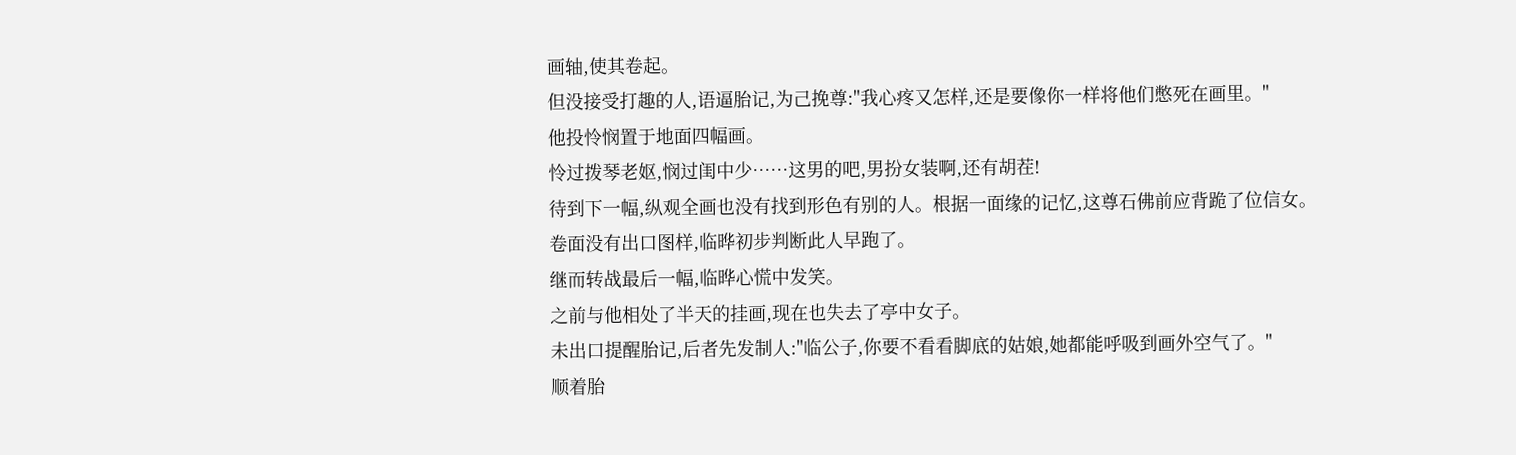画轴,使其卷起。
但没接受打趣的人,语逼胎记,为己挽尊:"我心疼又怎样,还是要像你一样将他们憋死在画里。"
他投怜悯置于地面四幅画。
怜过拨琴老妪,悯过闺中少……这男的吧,男扮女装啊,还有胡茬!
待到下一幅,纵观全画也没有找到形色有别的人。根据一面缘的记忆,这尊石佛前应背跪了位信女。
卷面没有出口图样,临晔初步判断此人早跑了。
继而转战最后一幅,临晔心慌中发笑。
之前与他相处了半天的挂画,现在也失去了亭中女子。
未出口提醒胎记,后者先发制人:"临公子,你要不看看脚底的姑娘,她都能呼吸到画外空气了。"
顺着胎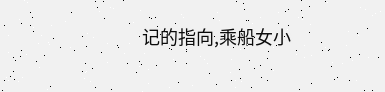记的指向,乘船女小